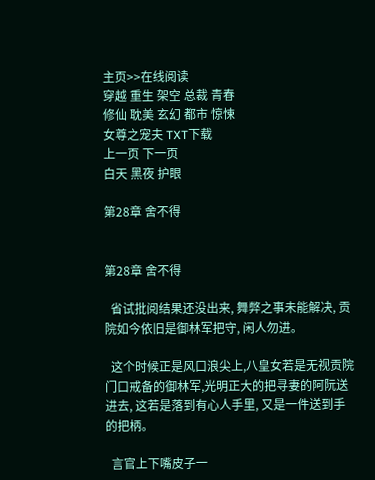主页>>在线阅读
穿越 重生 架空 总裁 青春
修仙 耽美 玄幻 都市 惊悚
女尊之宠夫 TXT下载
上一页 下一页
白天 黑夜 护眼

第28章 舍不得


第28章 舍不得

  省试批阅结果还没出来, 舞弊之事未能解决, 贡院如今依旧是御林军把守, 闲人勿进。

  这个时候正是风口浪尖上,八皇女若是无视贡院门口戒备的御林军,光明正大的把寻妻的阿阮送进去, 这若是落到有心人手里, 又是一件送到手的把柄。

  言官上下嘴皮子一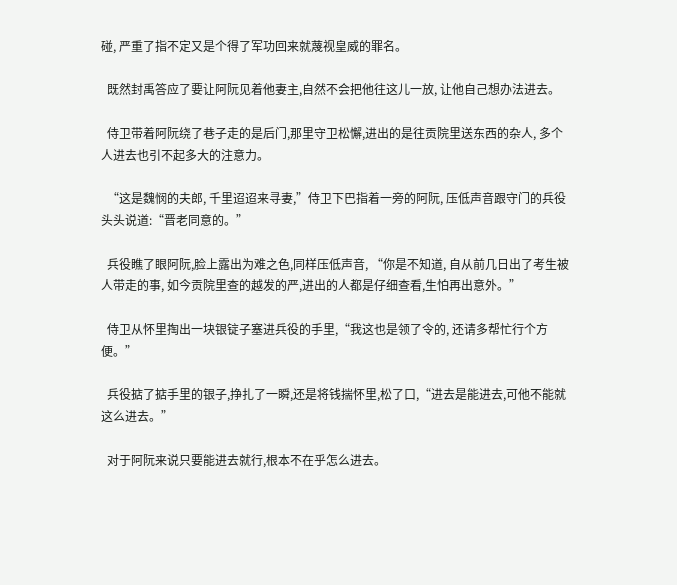碰, 严重了指不定又是个得了军功回来就蔑视皇威的罪名。

  既然封禹答应了要让阿阮见着他妻主,自然不会把他往这儿一放, 让他自己想办法进去。

  侍卫带着阿阮绕了巷子走的是后门,那里守卫松懈,进出的是往贡院里送东西的杂人, 多个人进去也引不起多大的注意力。

  “这是魏悯的夫郎, 千里迢迢来寻妻,”侍卫下巴指着一旁的阿阮, 压低声音跟守门的兵役头头说道:“晋老同意的。”

  兵役瞧了眼阿阮,脸上露出为难之色,同样压低声音, “你是不知道, 自从前几日出了考生被人带走的事, 如今贡院里查的越发的严,进出的人都是仔细查看,生怕再出意外。”

  侍卫从怀里掏出一块银锭子塞进兵役的手里,“我这也是领了令的, 还请多帮忙行个方便。”

  兵役掂了掂手里的银子,挣扎了一瞬,还是将钱揣怀里,松了口,“进去是能进去,可他不能就这么进去。”

  对于阿阮来说只要能进去就行,根本不在乎怎么进去。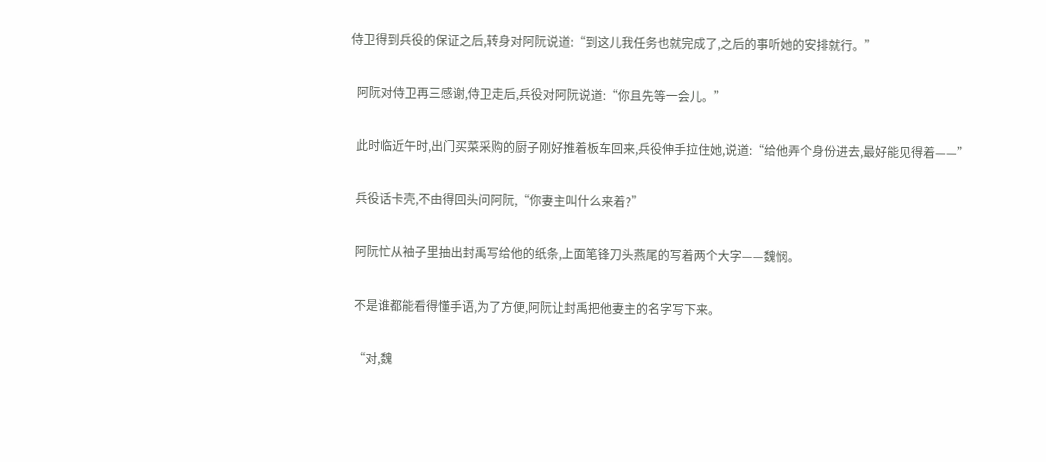侍卫得到兵役的保证之后,转身对阿阮说道:“到这儿我任务也就完成了,之后的事听她的安排就行。”

  阿阮对侍卫再三感谢,侍卫走后,兵役对阿阮说道:“你且先等一会儿。”

  此时临近午时,出门买菜采购的厨子刚好推着板车回来,兵役伸手拉住她,说道:“给他弄个身份进去,最好能见得着——”

  兵役话卡壳,不由得回头问阿阮,“你妻主叫什么来着?”

  阿阮忙从袖子里抽出封禹写给他的纸条,上面笔锋刀头燕尾的写着两个大字——魏悯。

  不是谁都能看得懂手语,为了方便,阿阮让封禹把他妻主的名字写下来。

  “对,魏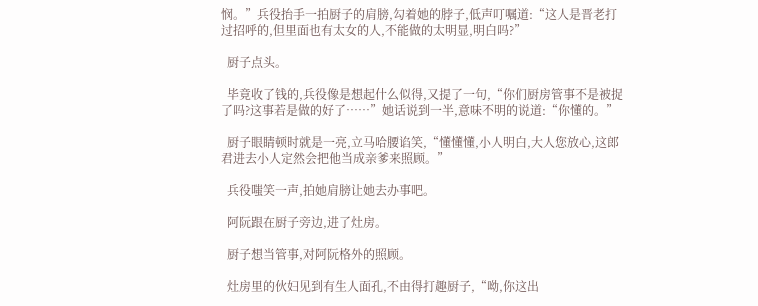悯。”兵役抬手一拍厨子的肩膀,勾着她的脖子,低声叮嘱道:“这人是晋老打过招呼的,但里面也有太女的人,不能做的太明显,明白吗?”

  厨子点头。

  毕竟收了钱的,兵役像是想起什么似得,又提了一句,“你们厨房管事不是被捉了吗?这事若是做的好了……”她话说到一半,意味不明的说道:“你懂的。”

  厨子眼睛顿时就是一亮,立马哈腰谄笑,“懂懂懂,小人明白,大人您放心,这郎君进去小人定然会把他当成亲爹来照顾。”

  兵役嗤笑一声,拍她肩膀让她去办事吧。

  阿阮跟在厨子旁边,进了灶房。

  厨子想当管事,对阿阮格外的照顾。

  灶房里的伙妇见到有生人面孔,不由得打趣厨子,“呦,你这出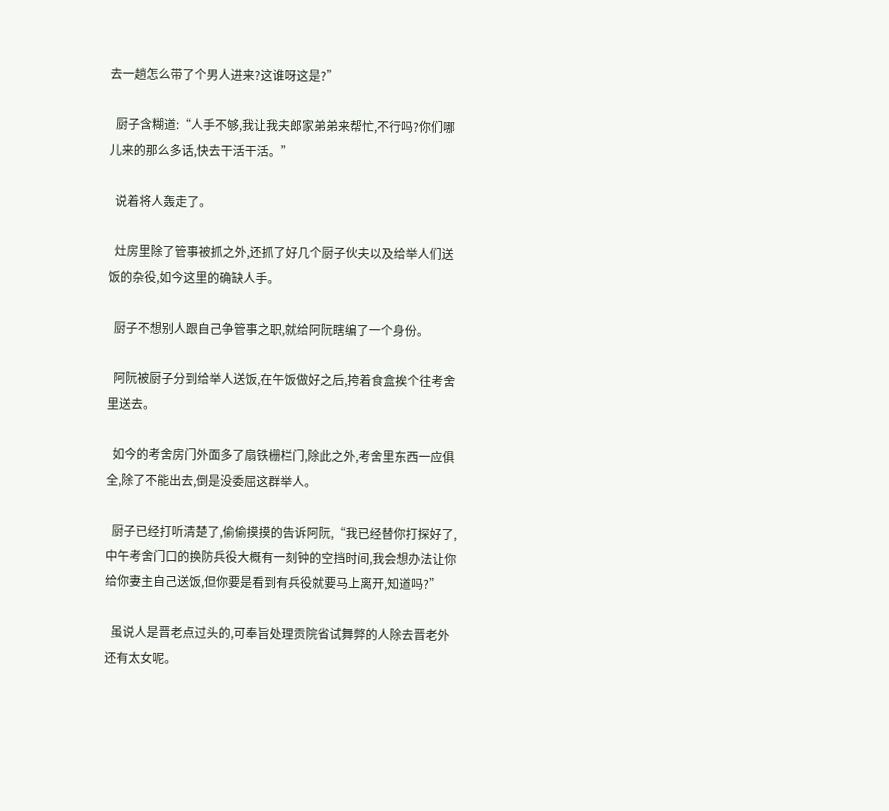去一趟怎么带了个男人进来?这谁呀这是?”

  厨子含糊道:“人手不够,我让我夫郎家弟弟来帮忙,不行吗?你们哪儿来的那么多话,快去干活干活。”

  说着将人轰走了。

  灶房里除了管事被抓之外,还抓了好几个厨子伙夫以及给举人们送饭的杂役,如今这里的确缺人手。

  厨子不想别人跟自己争管事之职,就给阿阮瞎编了一个身份。

  阿阮被厨子分到给举人送饭,在午饭做好之后,挎着食盒挨个往考舍里送去。

  如今的考舍房门外面多了扇铁栅栏门,除此之外,考舍里东西一应俱全,除了不能出去,倒是没委屈这群举人。

  厨子已经打听清楚了,偷偷摸摸的告诉阿阮,“我已经替你打探好了,中午考舍门口的换防兵役大概有一刻钟的空挡时间,我会想办法让你给你妻主自己送饭,但你要是看到有兵役就要马上离开,知道吗?”

  虽说人是晋老点过头的,可奉旨处理贡院省试舞弊的人除去晋老外还有太女呢。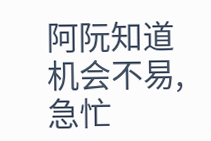阿阮知道机会不易,急忙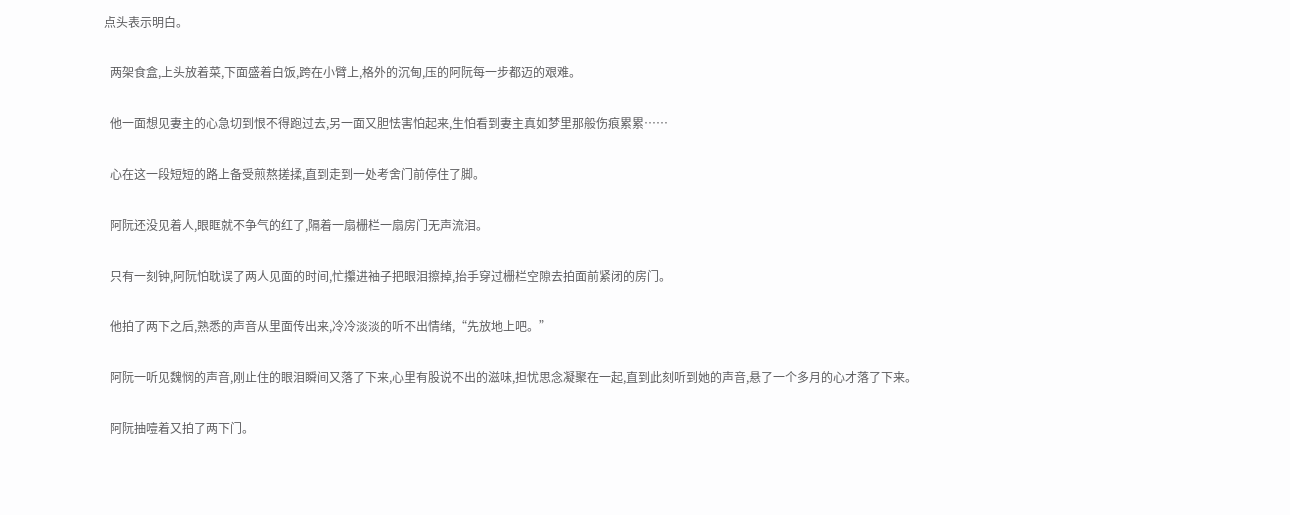点头表示明白。

  两架食盒,上头放着菜,下面盛着白饭,跨在小臂上,格外的沉甸,压的阿阮每一步都迈的艰难。

  他一面想见妻主的心急切到恨不得跑过去,另一面又胆怯害怕起来,生怕看到妻主真如梦里那般伤痕累累……

  心在这一段短短的路上备受煎熬搓揉,直到走到一处考舍门前停住了脚。

  阿阮还没见着人,眼眶就不争气的红了,隔着一扇栅栏一扇房门无声流泪。

  只有一刻钟,阿阮怕耽误了两人见面的时间,忙攥进袖子把眼泪擦掉,抬手穿过栅栏空隙去拍面前紧闭的房门。

  他拍了两下之后,熟悉的声音从里面传出来,冷冷淡淡的听不出情绪,“先放地上吧。”

  阿阮一听见魏悯的声音,刚止住的眼泪瞬间又落了下来,心里有股说不出的滋味,担忧思念凝聚在一起,直到此刻听到她的声音,悬了一个多月的心才落了下来。

  阿阮抽噎着又拍了两下门。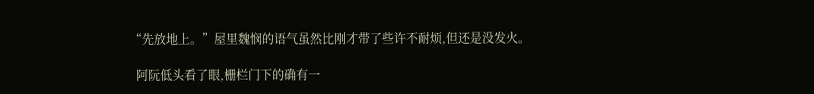“先放地上。”屋里魏悯的语气虽然比刚才带了些许不耐烦,但还是没发火。

  阿阮低头看了眼,栅栏门下的确有一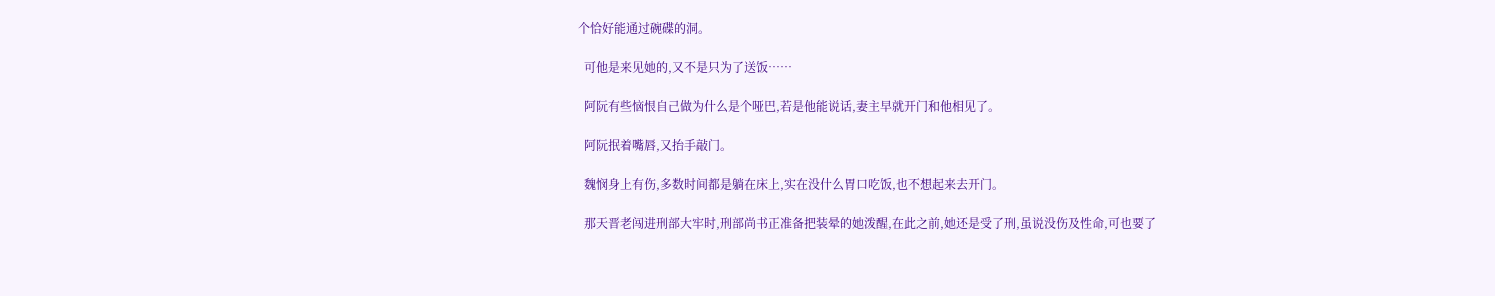个恰好能通过碗碟的洞。

  可他是来见她的,又不是只为了送饭……

  阿阮有些恼恨自己做为什么是个哑巴,若是他能说话,妻主早就开门和他相见了。

  阿阮抿着嘴唇,又抬手敲门。

  魏悯身上有伤,多数时间都是躺在床上,实在没什么胃口吃饭,也不想起来去开门。

  那天晋老闯进刑部大牢时,刑部尚书正准备把装晕的她泼醒,在此之前,她还是受了刑,虽说没伤及性命,可也要了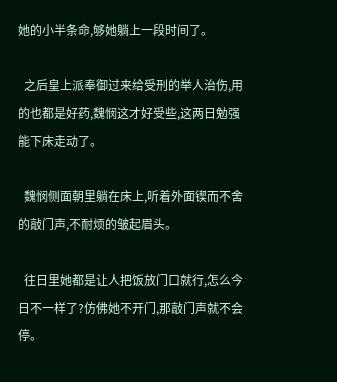她的小半条命,够她躺上一段时间了。

  之后皇上派奉御过来给受刑的举人治伤,用的也都是好药,魏悯这才好受些,这两日勉强能下床走动了。

  魏悯侧面朝里躺在床上,听着外面锲而不舍的敲门声,不耐烦的皱起眉头。

  往日里她都是让人把饭放门口就行,怎么今日不一样了?仿佛她不开门,那敲门声就不会停。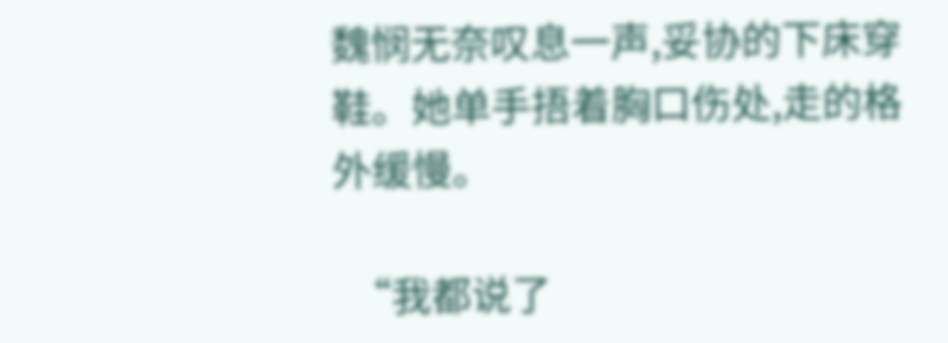魏悯无奈叹息一声,妥协的下床穿鞋。她单手捂着胸口伤处,走的格外缓慢。

  “我都说了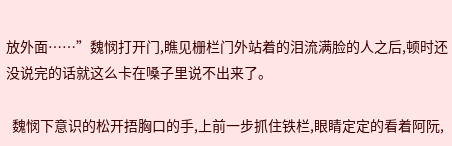放外面……”魏悯打开门,瞧见栅栏门外站着的泪流满脸的人之后,顿时还没说完的话就这么卡在嗓子里说不出来了。

  魏悯下意识的松开捂胸口的手,上前一步抓住铁栏,眼睛定定的看着阿阮,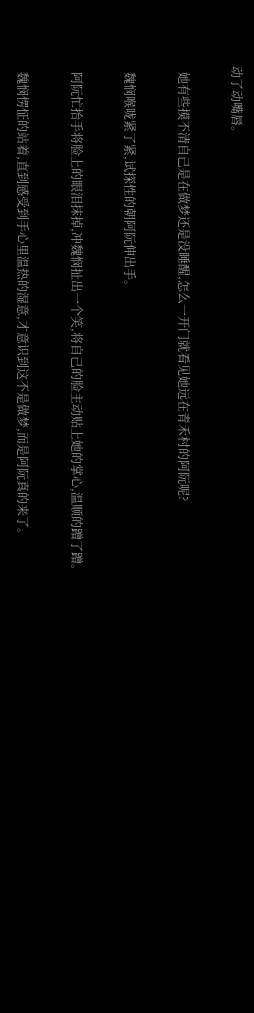动了动嘴唇。

  她有些摸不清自己是在做梦还是没睡醒,怎么一开门就看见她远在青禾村的阿阮呢?

  魏悯喉咙紧了紧,试探性的朝阿阮伸出手。

  阿阮忙抬手将脸上的眼泪抹掉,冲魏悯扯出一个笑,将自己的脸主动贴上她的掌心,温顺的蹭了蹭。

  魏悯愣怔的站着,直到感受到手心里温热的湿意,才意识到这不是做梦,而是阿阮真的来了。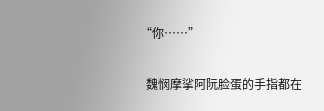“你……”

  魏悯摩挲阿阮脸蛋的手指都在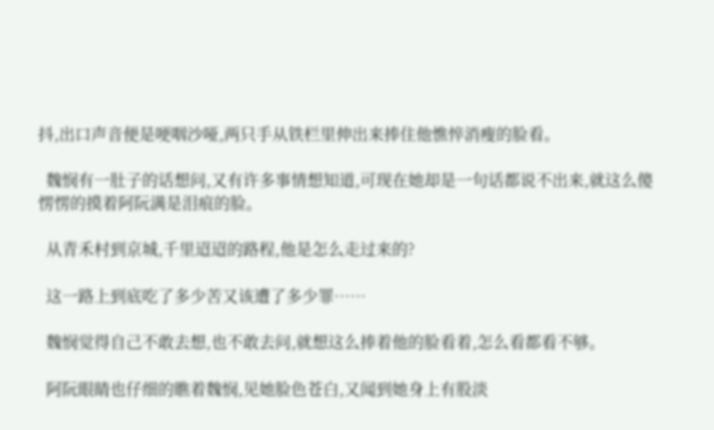抖,出口声音便是哽咽沙哑,两只手从铁栏里伸出来捧住他憔悴消瘦的脸看。

  魏悯有一肚子的话想问,又有许多事情想知道,可现在她却是一句话都说不出来,就这么傻愣愣的摸着阿阮满是泪痕的脸。

  从青禾村到京城,千里迢迢的路程,他是怎么走过来的?

  这一路上到底吃了多少苦又该遭了多少罪……

  魏悯觉得自己不敢去想,也不敢去问,就想这么捧着他的脸看着,怎么看都看不够。

  阿阮眼睛也仔细的瞧着魏悯,见她脸色苍白,又闻到她身上有股淡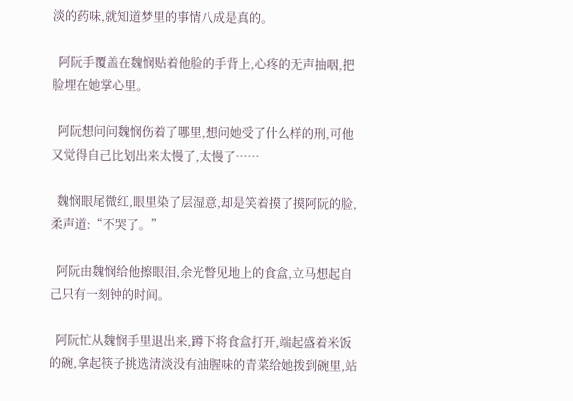淡的药味,就知道梦里的事情八成是真的。

  阿阮手覆盖在魏悯贴着他脸的手背上,心疼的无声抽咽,把脸埋在她掌心里。

  阿阮想问问魏悯伤着了哪里,想问她受了什么样的刑,可他又觉得自己比划出来太慢了,太慢了……

  魏悯眼尾微红,眼里染了层湿意,却是笑着摸了摸阿阮的脸,柔声道:“不哭了。”

  阿阮由魏悯给他擦眼泪,余光瞥见地上的食盒,立马想起自己只有一刻钟的时间。

  阿阮忙从魏悯手里退出来,蹲下将食盒打开,端起盛着米饭的碗,拿起筷子挑选清淡没有油腥味的青菜给她拨到碗里,站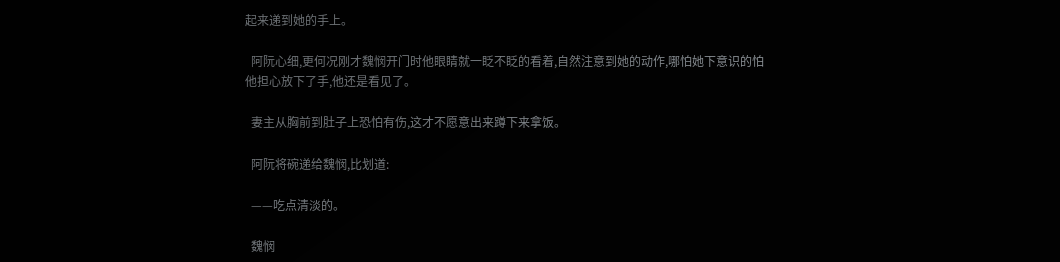起来递到她的手上。

  阿阮心细,更何况刚才魏悯开门时他眼睛就一眨不眨的看着,自然注意到她的动作,哪怕她下意识的怕他担心放下了手,他还是看见了。

  妻主从胸前到肚子上恐怕有伤,这才不愿意出来蹲下来拿饭。

  阿阮将碗递给魏悯,比划道:

  ——吃点清淡的。

  魏悯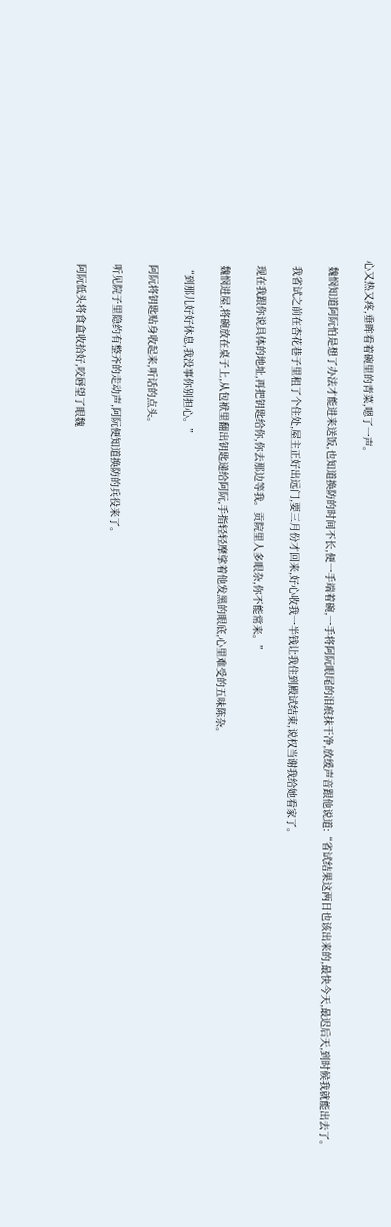心又热又疼,垂眸看着碗里的青菜,嗯了一声。

  魏悯知道阿阮怕是想了办法才能进来送饭,也知道换防的时间不长,便一手端着碗,一手将阿阮眼尾的泪痕抹干净,放缓声音跟他说道:“省试结果这两日也该出来的,最快今天,最迟后天,到时候我就能出去了。

  我省试之前在杏花巷子里租了个住处,屋主正好出远门,要三月份才回来,好心收我一半钱让我住到殿试结束,说权当谢我给她看家了。

  现在我跟你说具体的地址,再把钥匙给你,你去那边等我。贡院里人多眼杂,你不能常来。”

  魏悯进屋,将碗放在桌子上,从包袱里翻出钥匙递给阿阮,手指轻轻摩挲着他发黑的眼底,心里难受的五味陈杂。

  “到那儿好好休息,我没事你别担心。”

  阿阮将钥匙贴身收起来,听话的点头。

  听见院子里隐约有整齐的走动声,阿阮便知道换防的兵役来了。

  阿阮低头将食盒收拾好,咬唇望了眼魏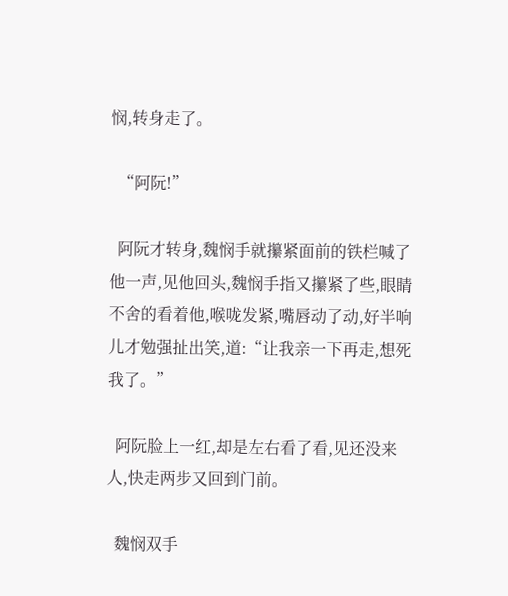悯,转身走了。

  “阿阮!”

  阿阮才转身,魏悯手就攥紧面前的铁栏喊了他一声,见他回头,魏悯手指又攥紧了些,眼睛不舍的看着他,喉咙发紧,嘴唇动了动,好半响儿才勉强扯出笑,道:“让我亲一下再走,想死我了。”

  阿阮脸上一红,却是左右看了看,见还没来人,快走两步又回到门前。

  魏悯双手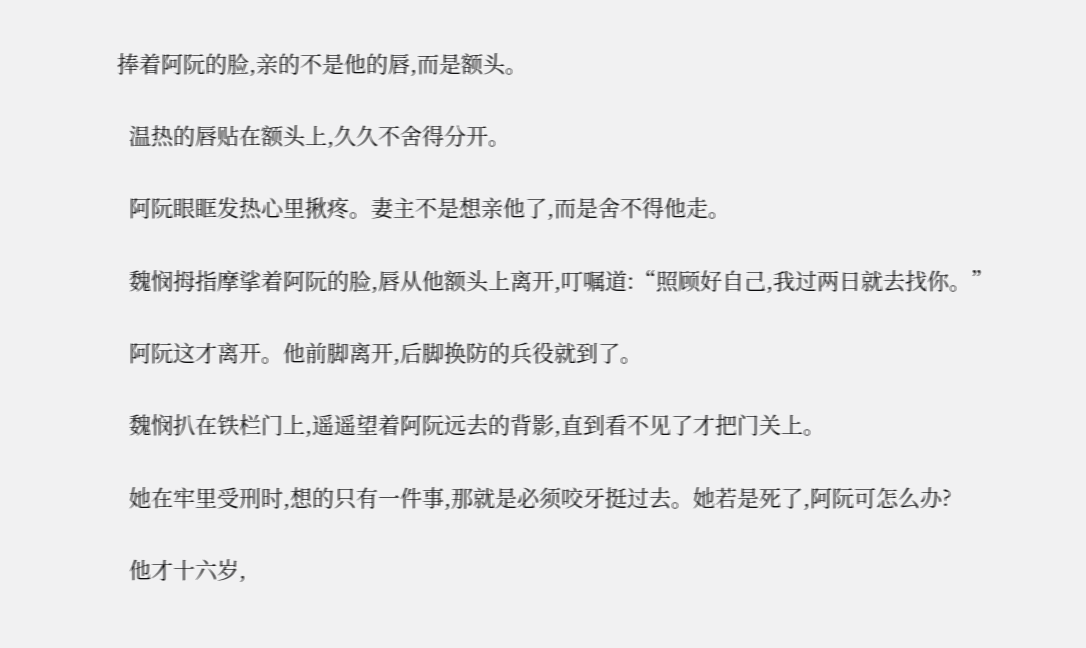捧着阿阮的脸,亲的不是他的唇,而是额头。

  温热的唇贴在额头上,久久不舍得分开。

  阿阮眼眶发热心里揪疼。妻主不是想亲他了,而是舍不得他走。

  魏悯拇指摩挲着阿阮的脸,唇从他额头上离开,叮嘱道:“照顾好自己,我过两日就去找你。”

  阿阮这才离开。他前脚离开,后脚换防的兵役就到了。

  魏悯扒在铁栏门上,遥遥望着阿阮远去的背影,直到看不见了才把门关上。

  她在牢里受刑时,想的只有一件事,那就是必须咬牙挺过去。她若是死了,阿阮可怎么办?

  他才十六岁,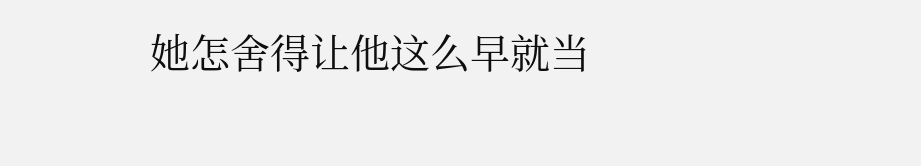她怎舍得让他这么早就当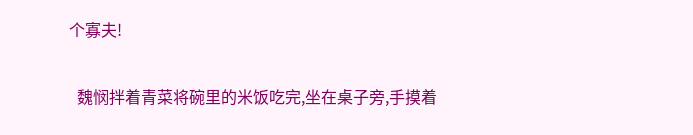个寡夫!

  魏悯拌着青菜将碗里的米饭吃完,坐在桌子旁,手摸着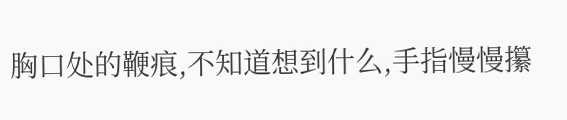胸口处的鞭痕,不知道想到什么,手指慢慢攥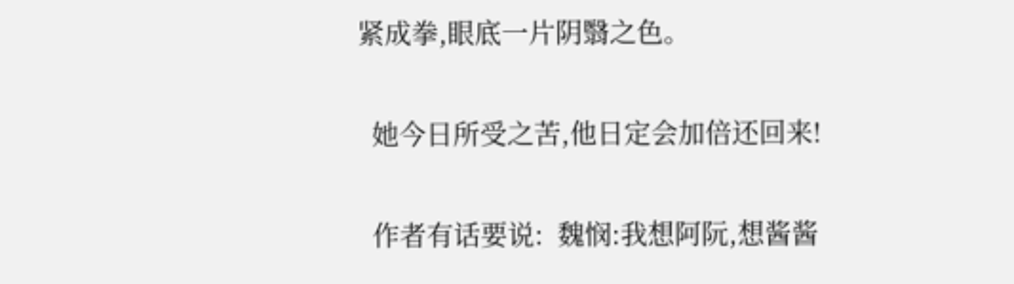紧成拳,眼底一片阴翳之色。

  她今日所受之苦,他日定会加倍还回来!

  作者有话要说:  魏悯:我想阿阮,想酱酱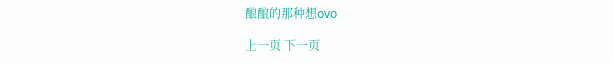酿酿的那种想ovo

上一页 下一页